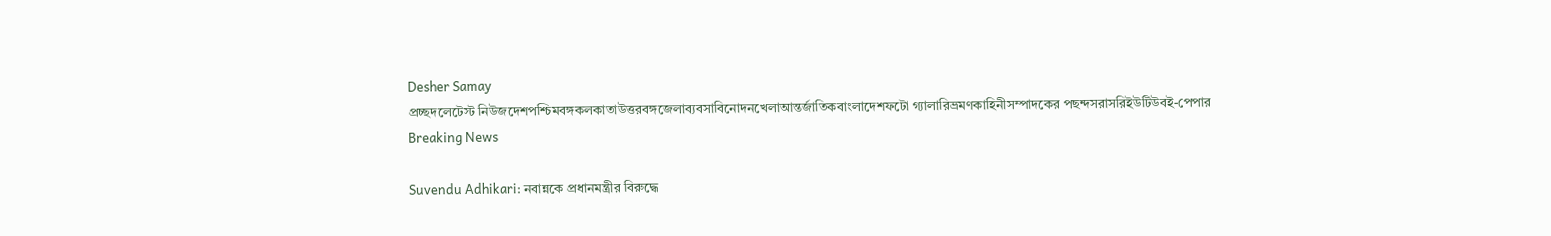Desher Samay
প্রচ্ছদলেটেস্ট নিউজদেশপশ্চিমবঙ্গকলকাতাউত্তরবঙ্গজেলাব্যবসাবিনোদনখেলাআন্তর্জাতিকবাংলাদেশফটো গ্যালারিভ্রমণকাহিনীসম্পাদকের পছন্দসরাসরিইউটিউবই-পেপার
Breaking News

Suvendu Adhikari: নবান্নকে প্রধানমন্ত্রীর বিরুদ্ধে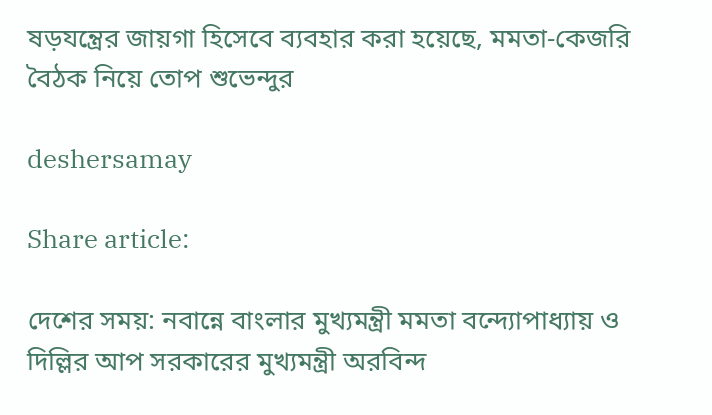ষড়যন্ত্রের জায়গা হিসেবে ব্যবহার করা হয়েছে, মমতা-কেজরি বৈঠক নিয়ে তোপ শুভেন্দুর

deshersamay

Share article:

দেশের সময়: নবান্নে বাংলার মুখ্যমন্ত্রী মমতা বন্দ্যোপাধ্যায় ও দিল্লির আপ সরকারের মুখ্যমন্ত্রী অরবিন্দ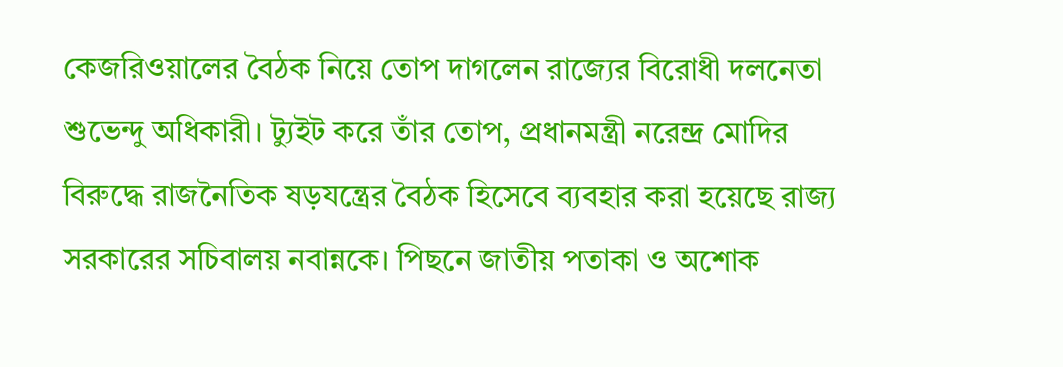কেজরিওয়ালের বৈঠক নিয়ে তোপ দাগলেন রাজ্যের বিরোধী দলনেতা শুভেন্দু অধিকারী। ট্যুইট করে তাঁর তোপ, প্রধানমন্ত্রী নরেন্দ্র মোদির বিরুদ্ধে রাজনৈতিক ষড়যন্ত্রের বৈঠক হিসেবে ব্যবহার করা হয়েছে রাজ্য সরকারের সচিবালয় নবান্নকে। পিছনে জাতীয় পতাকা ও অশোক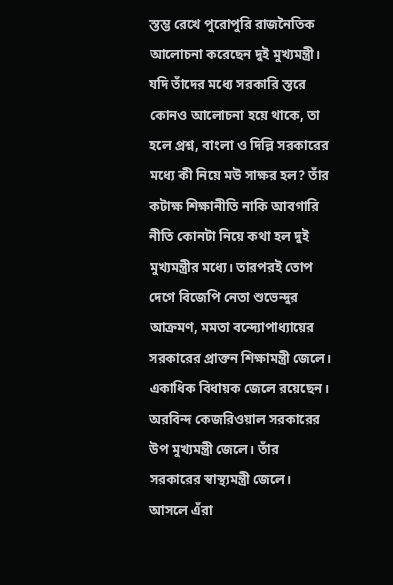স্তম্ভ রেখে পুরোপুরি রাজনৈতিক আলোচনা করেছেন দুই মুখ্যমন্ত্রী। যদি তাঁদের মধ্যে সরকারি স্তরে কোনও আলোচনা হয়ে থাকে, তা হলে প্রশ্ন, বাংলা ও দিল্লি সরকারের মধ্যে কী নিয়ে মউ সাক্ষর হল? তাঁর কটাক্ষ শিক্ষানীতি নাকি আবগারি নীতি কোনটা নিয়ে কথা হল দুই মুখ্যমন্ত্রীর মধ্যে। তারপরই তোপ দেগে বিজেপি নেতা শুভেন্দুর আক্রমণ, মমতা বন্দ্যোপাধ্যায়ের সরকারের প্রাক্তন শিক্ষামন্ত্রী জেলে। একাধিক বিধায়ক জেলে রয়েছেন। অরবিন্দ কেজরিওয়াল সরকারের উপ মুখ্যমন্ত্রী জেলে। তাঁর সরকারের স্বাস্থ্যমন্ত্রী জেলে। আসলে এঁরা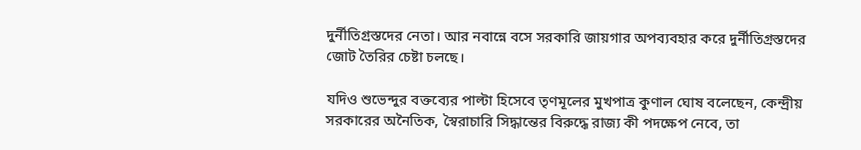দুর্নীতিগ্রস্তদের নেতা। আর নবান্নে বসে সরকারি জায়গার অপব্যবহার করে দুর্নীতিগ্রস্তদের জোট তৈরির চেষ্টা চলছে।

যদিও শুভেন্দুর বক্তব্যের পাল্টা হিসেবে তৃণমূলের মুখপাত্র কুণাল ঘোষ বলেছেন, কেন্দ্রীয় সরকারের অনৈতিক, স্বৈরাচারি সিদ্ধান্তের বিরুদ্ধে রাজ্য কী পদক্ষেপ নেবে, তা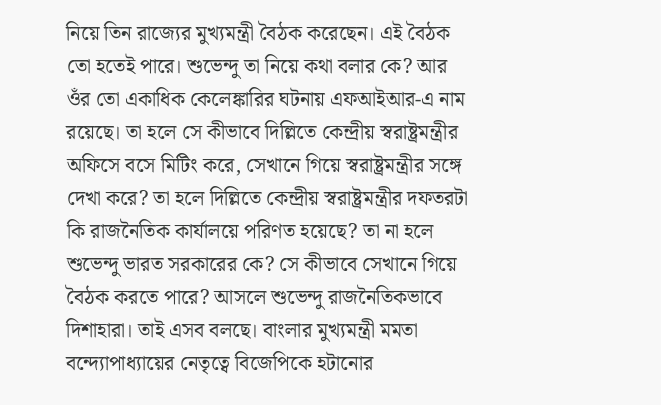নিয়ে তিন রাজ্যের মুখ্যমন্ত্রী বৈঠক করেছেন। এই বৈঠক তো হতেই পারে। শুভেন্দু তা নিয়ে কথা বলার কে? আর ওঁর তো একাধিক কেলেঙ্কারির ঘটনায় এফআইআর-এ নাম রয়েছে। তা হলে সে কীভাবে দিল্লিতে কেন্দ্রীয় স্বরাষ্ট্রমন্ত্রীর অফিসে বসে মিটিং করে, সেখানে গিয়ে স্বরাষ্ট্রমন্ত্রীর সঙ্গে দেখা করে? তা হলে দিল্লিতে কেন্দ্রীয় স্বরাষ্ট্রমন্ত্রীর দফতরটা কি রাজনৈতিক কার্যালয়ে পরিণত হয়েছে? তা না হলে শুভেন্দু ভারত সরকারের কে? সে কীভাবে সেখানে গিয়ে বৈঠক করতে পারে? আসলে শুভেন্দু রাজনৈতিকভাবে দিশাহারা। তাই এসব বলছে। বাংলার মুখ্যমন্ত্রী মমতা বন্দ্যোপাধ্যায়ের নেতৃত্বে বিজেপিকে হটানোর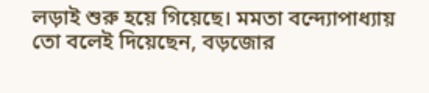লড়াই শুরু হয়ে গিয়েছে। মমতা বন্দ্যোপাধ্যায় তো বলেই দিয়েছেন, বড়জোর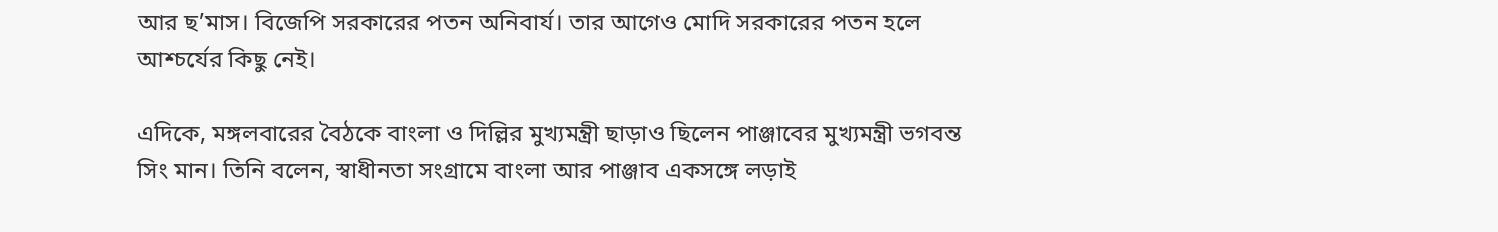আর ছ’মাস। বিজেপি সরকারের পতন অনিবার্য। তার আগেও মোদি সরকারের পতন হলে আশ্চর্যের কিছু নেই।

এদিকে, মঙ্গলবারের বৈঠকে বাংলা ও দিল্লির মুখ্যমন্ত্রী ছাড়াও ছিলেন পাঞ্জাবের মুখ্যমন্ত্রী ভগবন্ত সিং মান। তিনি বলেন, স্বাধীনতা সংগ্রামে বাংলা আর পাঞ্জাব একসঙ্গে লড়াই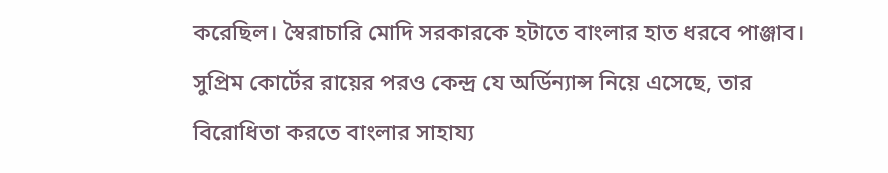করেছিল। স্বৈরাচারি মোদি সরকারকে হটাতে বাংলার হাত ধরবে পাঞ্জাব। সুপ্রিম কোর্টের রায়ের পরও কেন্দ্র যে অর্ডিন্যান্স নিয়ে এসেছে, তার বিরোধিতা করতে বাংলার সাহায্য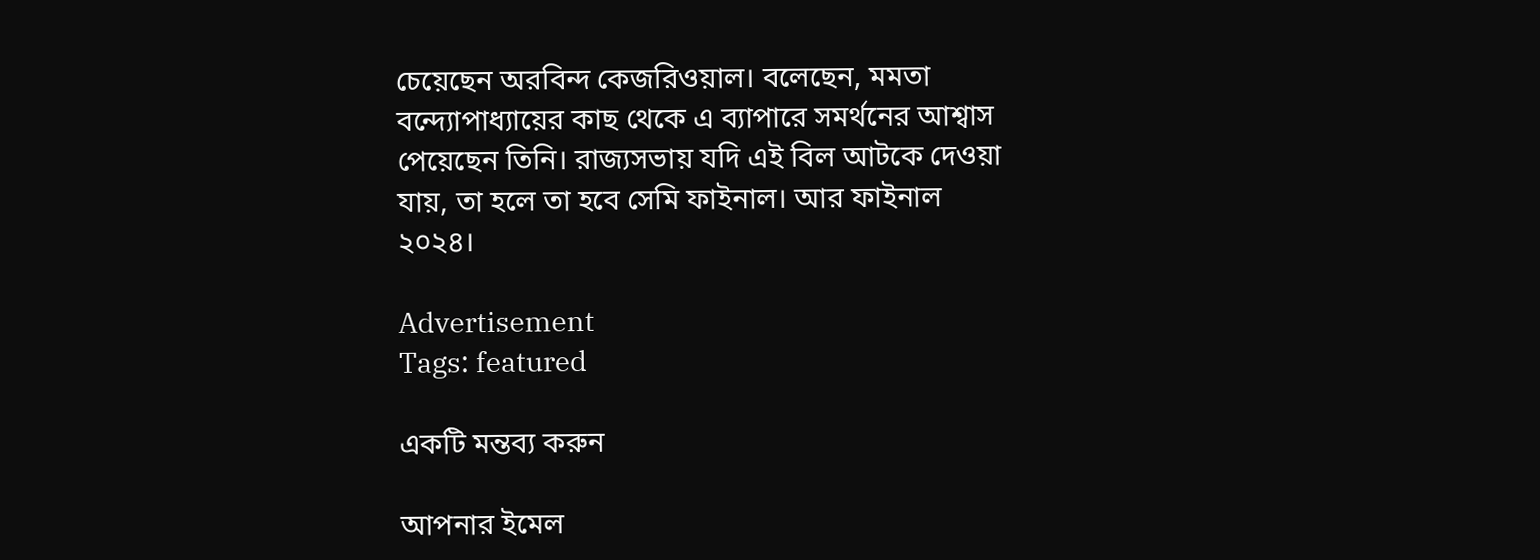চেয়েছেন অরবিন্দ কেজরিওয়াল। বলেছেন, মমতা বন্দ্যোপাধ্যায়ের কাছ থেকে এ ব্যাপারে সমর্থনের আশ্বাস পেয়েছেন তিনি। রাজ্যসভায় যদি এই বিল আটকে দেওয়া যায়, তা হলে তা হবে সেমি ফাইনাল। আর ফাইনাল ২০২৪।

Advertisement
Tags: featured

একটি মন্তব্য করুন

আপনার ইমেল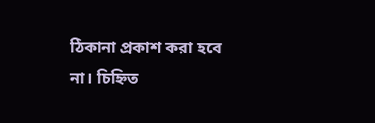ঠিকানা প্রকাশ করা হবে না। চিহ্নিত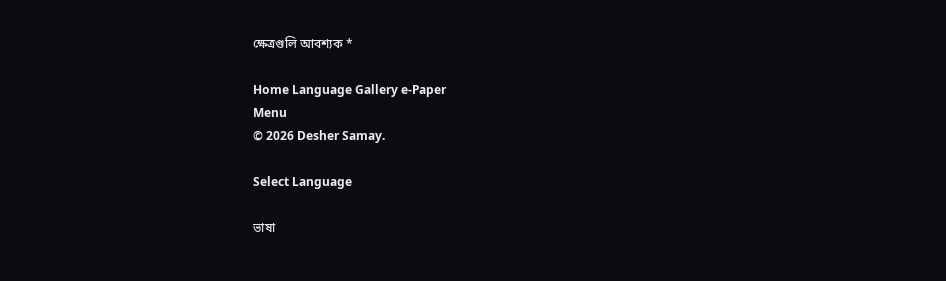ক্ষেত্রগুলি আবশ্যক *

Home Language Gallery e-Paper
Menu
© 2026 Desher Samay.

Select Language

ভাষা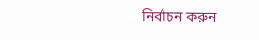নির্বাচন করুন